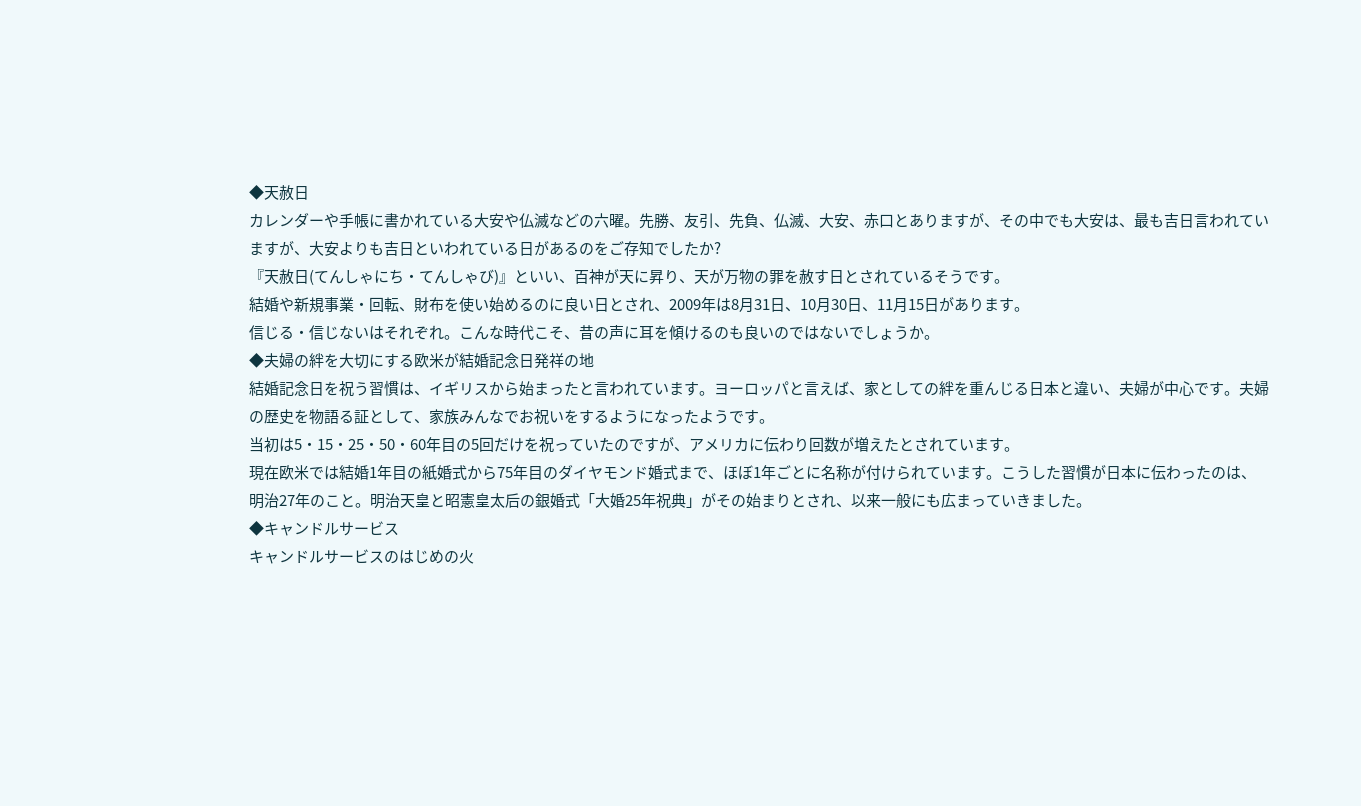◆天赦日
カレンダーや手帳に書かれている大安や仏滅などの六曜。先勝、友引、先負、仏滅、大安、赤口とありますが、その中でも大安は、最も吉日言われていますが、大安よりも吉日といわれている日があるのをご存知でしたか?
『天赦日(てんしゃにち・てんしゃび)』といい、百神が天に昇り、天が万物の罪を赦す日とされているそうです。
結婚や新規事業・回転、財布を使い始めるのに良い日とされ、2009年は8月31日、10月30日、11月15日があります。
信じる・信じないはそれぞれ。こんな時代こそ、昔の声に耳を傾けるのも良いのではないでしょうか。
◆夫婦の絆を大切にする欧米が結婚記念日発祥の地
結婚記念日を祝う習慣は、イギリスから始まったと言われています。ヨーロッパと言えば、家としての絆を重んじる日本と違い、夫婦が中心です。夫婦の歴史を物語る証として、家族みんなでお祝いをするようになったようです。
当初は5・15・25・50・60年目の5回だけを祝っていたのですが、アメリカに伝わり回数が増えたとされています。
現在欧米では結婚1年目の紙婚式から75年目のダイヤモンド婚式まで、ほぼ1年ごとに名称が付けられています。こうした習慣が日本に伝わったのは、明治27年のこと。明治天皇と昭憲皇太后の銀婚式「大婚25年祝典」がその始まりとされ、以来一般にも広まっていきました。
◆キャンドルサービス
キャンドルサービスのはじめの火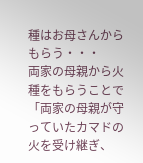種はお母さんからもらう・・・
両家の母親から火種をもらうことで「両家の母親が守っていたカマドの火を受け継ぎ、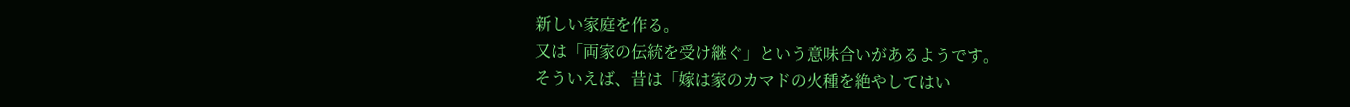新しい家庭を作る。
又は「両家の伝統を受け継ぐ」という意味合いがあるようです。
そういえば、昔は「嫁は家のカマドの火種を絶やしてはい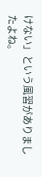けない」という風習がありましたよね。